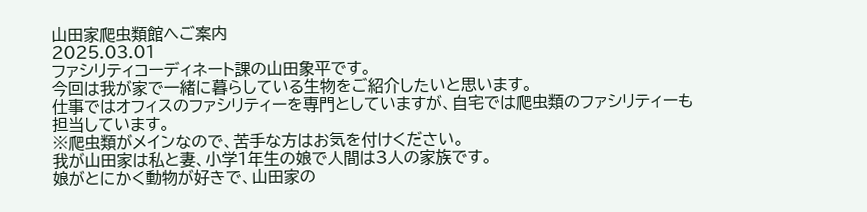山田家爬虫類館へご案内
2025.03.01
ファシリティコーディネート課の山田象平です。
今回は我が家で一緒に暮らしている生物をご紹介したいと思います。
仕事ではオフィスのファシリティーを専門としていますが、自宅では爬虫類のファシリティーも担当しています。
※爬虫類がメインなので、苦手な方はお気を付けください。
我が山田家は私と妻、小学1年生の娘で人間は3人の家族です。
娘がとにかく動物が好きで、山田家の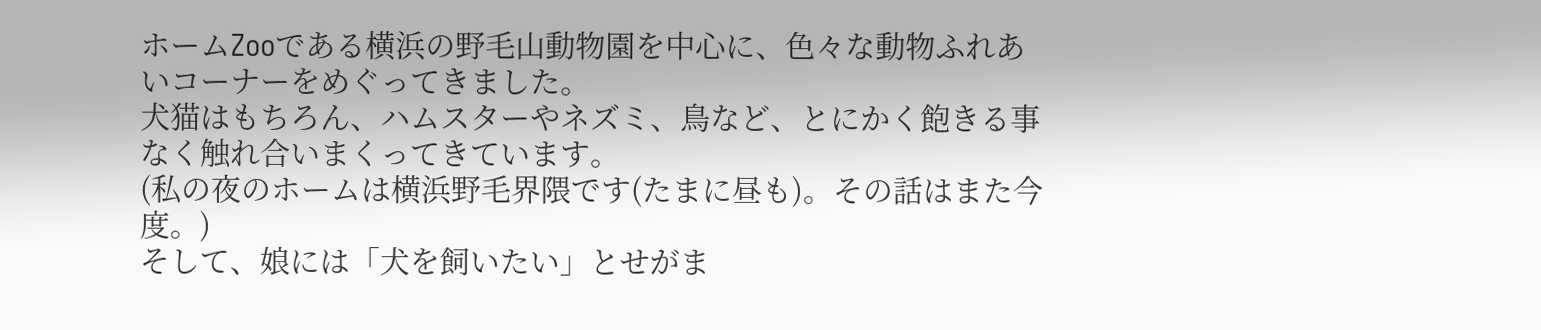ホームZooである横浜の野毛山動物園を中心に、色々な動物ふれあいコーナーをめぐってきました。
犬猫はもちろん、ハムスターやネズミ、鳥など、とにかく飽きる事なく触れ合いまくってきています。
(私の夜のホームは横浜野毛界隈です(たまに昼も)。その話はまた今度。)
そして、娘には「犬を飼いたい」とせがま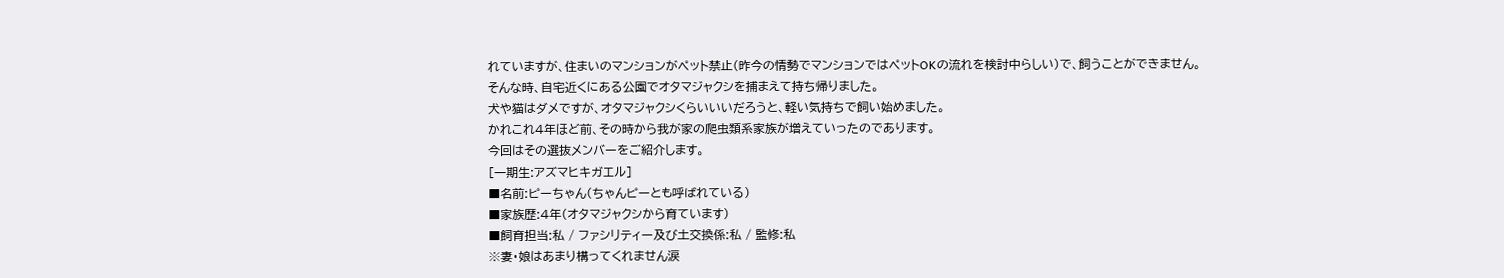れていますが、住まいのマンションがペット禁止(昨今の情勢でマンションではペットOKの流れを検討中らしい)で、飼うことができません。
そんな時、自宅近くにある公園でオタマジャクシを捕まえて持ち帰りました。
犬や猫はダメですが、オタマジャクシくらいいいだろうと、軽い気持ちで飼い始めました。
かれこれ4年ほど前、その時から我が家の爬虫類系家族が増えていったのであります。
今回はその選抜メンバーをご紹介します。
[一期生:アズマヒキガエル]
■名前:ピーちゃん(ちゃんピーとも呼ばれている)
■家族歴:4年(オタマジャクシから育ています)
■飼育担当:私 / ファシリティー及び土交換係:私 / 監修:私
※妻・娘はあまり構ってくれません涙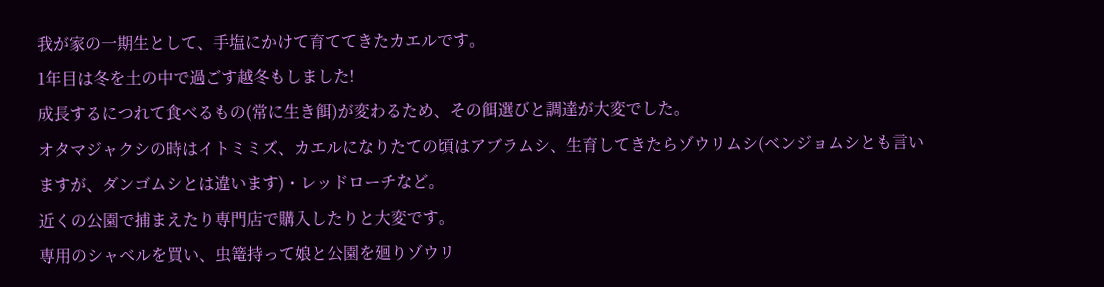我が家の一期生として、手塩にかけて育ててきたカエルです。
1年目は冬を土の中で過ごす越冬もしました!
成長するにつれて食べるもの(常に生き餌)が変わるため、その餌選びと調達が大変でした。
オタマジャクシの時はイトミミズ、カエルになりたての頃はアブラムシ、生育してきたらゾウリムシ(ベンジョムシとも言いますが、ダンゴムシとは違います)・レッドローチなど。
近くの公園で捕まえたり専門店で購入したりと大変です。
専用のシャベルを買い、虫篭持って娘と公園を廻りゾウリ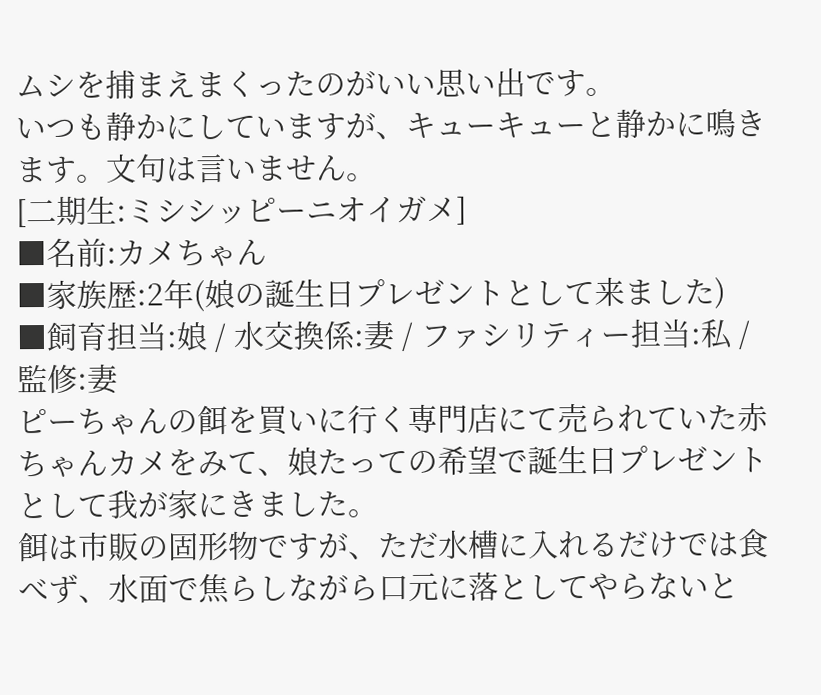ムシを捕まえまくったのがいい思い出です。
いつも静かにしていますが、キューキューと静かに鳴きます。文句は言いません。
[二期生:ミシシッピーニオイガメ]
■名前:カメちゃん
■家族歴:2年(娘の誕生日プレゼントとして来ました)
■飼育担当:娘 / 水交換係:妻 / ファシリティー担当:私 / 監修:妻
ピーちゃんの餌を買いに行く専門店にて売られていた赤ちゃんカメをみて、娘たっての希望で誕生日プレゼントとして我が家にきました。
餌は市販の固形物ですが、ただ水槽に入れるだけでは食べず、水面で焦らしながら口元に落としてやらないと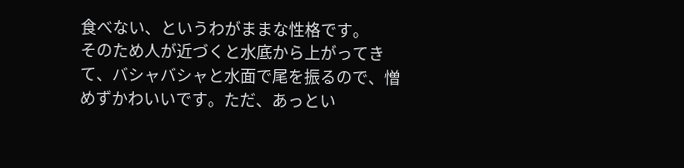食べない、というわがままな性格です。
そのため人が近づくと水底から上がってきて、バシャバシャと水面で尾を振るので、憎めずかわいいです。ただ、あっとい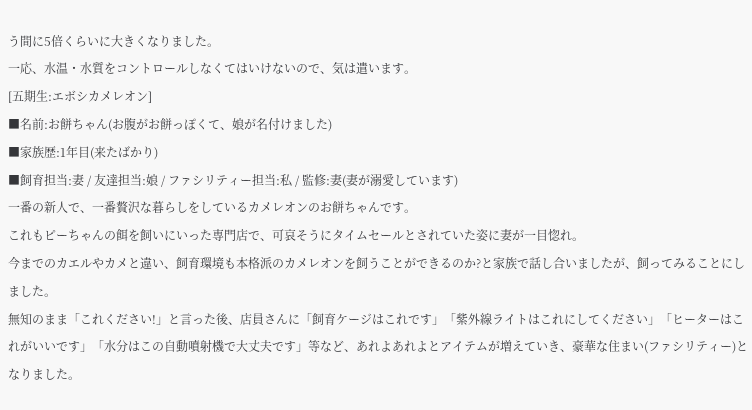う間に5倍くらいに大きくなりました。
一応、水温・水質をコントロールしなくてはいけないので、気は遣います。
[五期生:エボシカメレオン]
■名前:お餅ちゃん(お腹がお餅っぽくて、娘が名付けました)
■家族歴:1年目(来たばかり)
■飼育担当:妻 / 友達担当:娘 / ファシリティー担当:私 / 監修:妻(妻が溺愛しています)
一番の新人で、一番贅沢な暮らしをしているカメレオンのお餅ちゃんです。
これもピーちゃんの餌を飼いにいった専門店で、可哀そうにタイムセールとされていた姿に妻が一目惚れ。
今までのカエルやカメと違い、飼育環境も本格派のカメレオンを飼うことができるのか?と家族で話し合いましたが、飼ってみることにしました。
無知のまま「これください!」と言った後、店員さんに「飼育ケージはこれです」「紫外線ライトはこれにしてください」「ヒーターはこれがいいです」「水分はこの自動噴射機で大丈夫です」等など、あれよあれよとアイテムが増えていき、豪華な住まい(ファシリティー)となりました。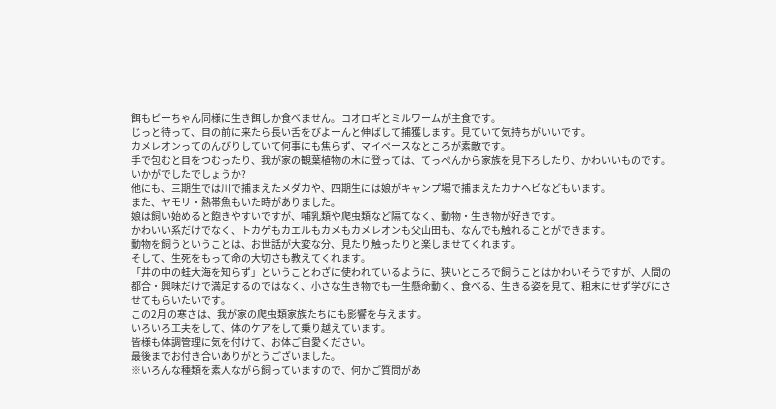餌もピーちゃん同様に生き餌しか食べません。コオロギとミルワームが主食です。
じっと待って、目の前に来たら長い舌をびよーんと伸ばして捕獲します。見ていて気持ちがいいです。
カメレオンってのんびりしていて何事にも焦らず、マイペースなところが素敵です。
手で包むと目をつむったり、我が家の観葉植物の木に登っては、てっぺんから家族を見下ろしたり、かわいいものです。
いかがでしたでしょうか?
他にも、三期生では川で捕まえたメダカや、四期生には娘がキャンプ場で捕まえたカナヘビなどもいます。
また、ヤモリ・熱帯魚もいた時がありました。
娘は飼い始めると飽きやすいですが、哺乳類や爬虫類など隔てなく、動物・生き物が好きです。
かわいい系だけでなく、トカゲもカエルもカメもカメレオンも父山田も、なんでも触れることができます。
動物を飼うということは、お世話が大変な分、見たり触ったりと楽しませてくれます。
そして、生死をもって命の大切さも教えてくれます。
「井の中の蛙大海を知らず」ということわざに使われているように、狭いところで飼うことはかわいそうですが、人間の都合・興味だけで満足するのではなく、小さな生き物でも一生懸命動く、食べる、生きる姿を見て、粗末にせず学びにさせてもらいたいです。
この2月の寒さは、我が家の爬虫類家族たちにも影響を与えます。
いろいろ工夫をして、体のケアをして乗り越えています。
皆様も体調管理に気を付けて、お体ご自愛ください。
最後までお付き合いありがとうございました。
※いろんな種類を素人ながら飼っていますので、何かご質問があ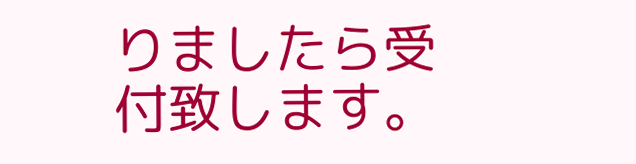りましたら受付致します。